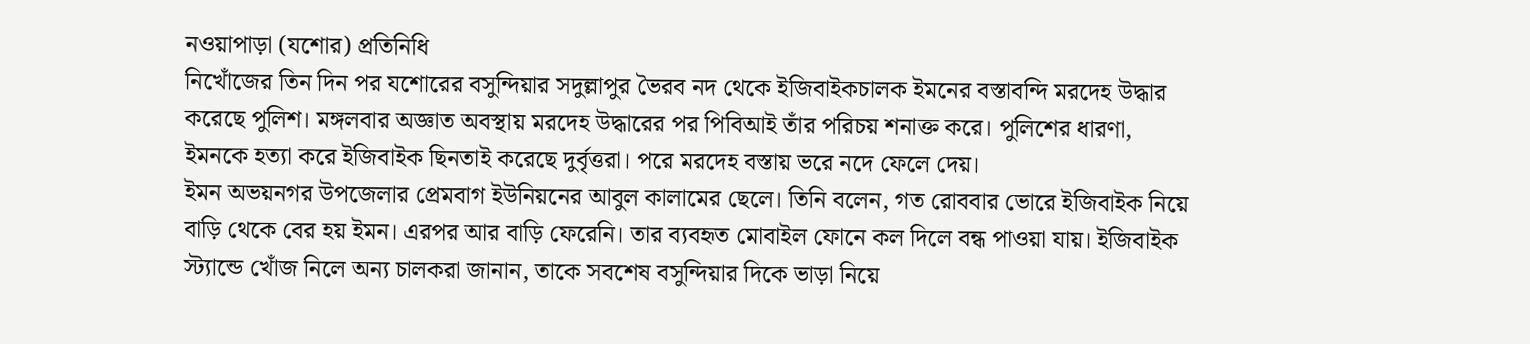নওয়াপাড়া (যশোর) প্রতিনিধি
নিখোঁজের তিন দিন পর যশোরের বসুন্দিয়ার সদুল্লাপুর ভৈরব নদ থেকে ইজিবাইকচালক ইমনের বস্তাবন্দি মরদেহ উদ্ধার করেছে পুলিশ। মঙ্গলবার অজ্ঞাত অবস্থায় মরদেহ উদ্ধারের পর পিবিআই তাঁর পরিচয় শনাক্ত করে। পুলিশের ধারণা, ইমনকে হত্যা করে ইজিবাইক ছিনতাই করেছে দুর্বৃত্তরা। পরে মরদেহ বস্তায় ভরে নদে ফেলে দেয়।
ইমন অভয়নগর উপজেলার প্রেমবাগ ইউনিয়নের আবুল কালামের ছেলে। তিনি বলেন, গত রোববার ভোরে ইজিবাইক নিয়ে বাড়ি থেকে বের হয় ইমন। এরপর আর বাড়ি ফেরেনি। তার ব্যবহৃত মোবাইল ফোনে কল দিলে বন্ধ পাওয়া যায়। ইজিবাইক স্ট্যান্ডে খোঁজ নিলে অন্য চালকরা জানান, তাকে সবশেষ বসুন্দিয়ার দিকে ভাড়া নিয়ে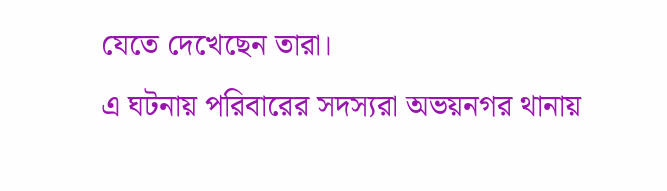যেতে দেখেছেন তারা।
এ ঘটনায় পরিবারের সদস্যরা অভয়নগর থানায়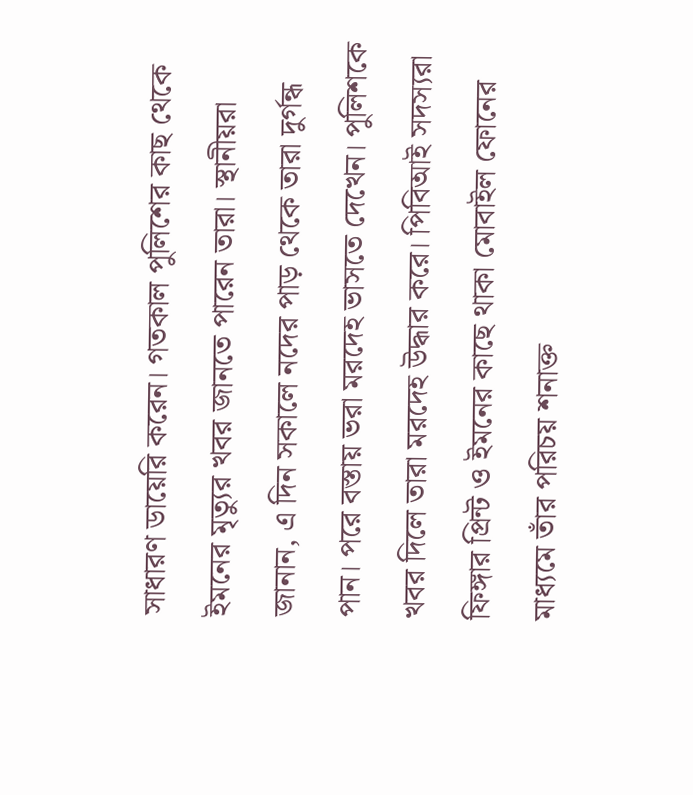সাধারণ ডায়েরি করেন। গতকাল পুলিশের কাছ থেকে ইমনের মৃত্যুর খবর জানতে পারেন তারা। স্থানীয়রা জানান, এ দিন সকালে নদের পাড় থেকে তারা দুর্গন্ধ পান। পরে বস্তায় ভরা মরদেহ ভাসতে দেখেন। পুলিশকে খবর দিলে তারা মরদেহ উদ্ধার করে। পিবিআই সদস্যরা ফিঙ্গার প্রিন্ট ও ইমনের কাছে থাকা মোবাইল ফোনের মাধ্যমে তাঁর পরিচয় শনাক্ত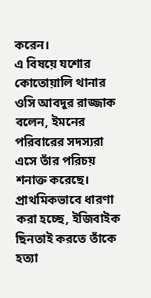করেন।
এ বিষয়ে যশোর কোতোয়ালি থানার ওসি আবদুর রাজ্জাক বলেন, ইমনের পরিবারের সদস্যরা এসে তাঁর পরিচয় শনাক্ত করেছে। প্রাথমিকভাবে ধারণা করা হচ্ছে, ইজিবাইক ছিনতাই করতে তাঁকে হত্যা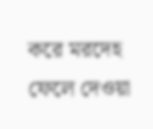করে মরদেহ ফেলে দেওয়া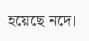হয়েছে নদে।